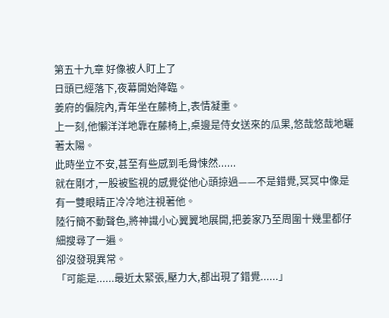第五十九章 好像被人盯上了
日頭已經落下,夜幕開始降臨。
姜府的偏院內,青年坐在藤椅上,表情凝重。
上一刻,他懶洋洋地靠在藤椅上,桌邊是侍女送來的瓜果,悠哉悠哉地曬著太陽。
此時坐立不安,甚至有些感到毛骨悚然......
就在剛才,一股被監視的感覺從他心頭掠過——不是錯覺,冥冥中像是有一雙眼睛正冷冷地注視著他。
陸行簡不動聲色,將神識小心翼翼地展開,把姜家乃至周圍十幾里都仔細搜尋了一遍。
卻沒發現異常。
「可能是......最近太緊張,壓力大,都出現了錯覺......」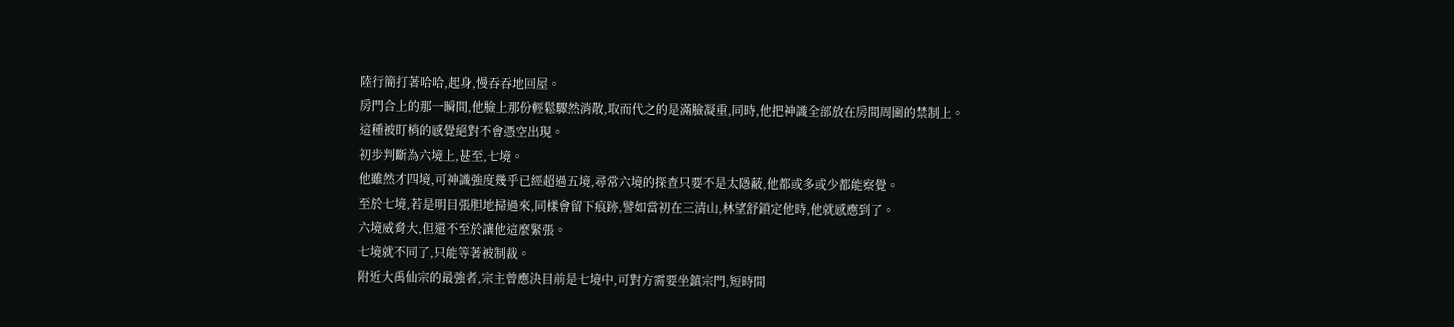陸行簡打著哈哈,起身,慢吞吞地回屋。
房門合上的那一瞬間,他臉上那份輕鬆驟然消散,取而代之的是滿臉凝重,同時,他把神識全部放在房間周圍的禁制上。
這種被盯梢的感覺絕對不會憑空出現。
初步判斷為六境上,甚至,七境。
他雖然才四境,可神識強度幾乎已經超過五境,尋常六境的探查只要不是太隱蔽,他都或多或少都能察覺。
至於七境,若是明目張胆地掃過來,同樣會留下痕跡,譬如當初在三清山,林望舒鎖定他時,他就感應到了。
六境威脅大,但還不至於讓他這麼緊張。
七境就不同了,只能等著被制裁。
附近大禹仙宗的最強者,宗主曾應決目前是七境中,可對方需要坐鎮宗門,短時間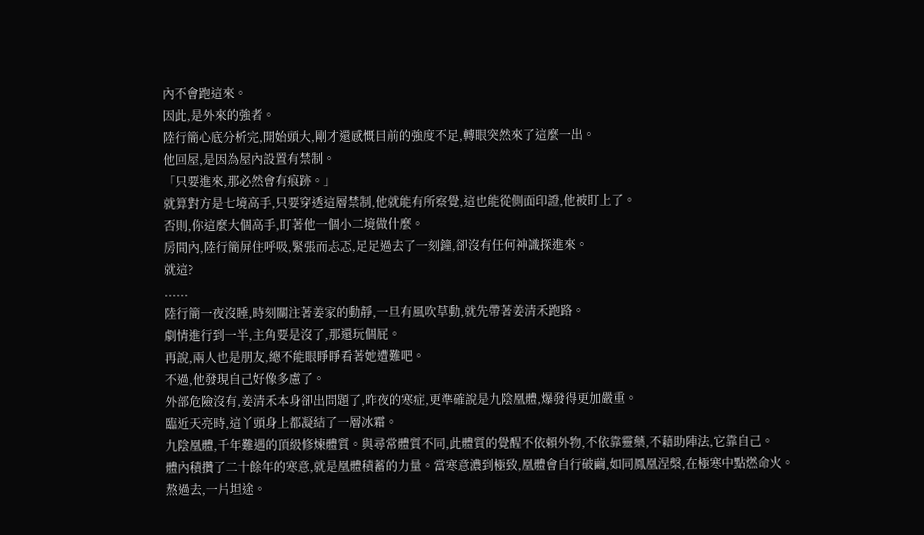內不會跑這來。
因此,是外來的強者。
陸行簡心底分析完,開始頭大,剛才還感慨目前的強度不足,轉眼突然來了這麼一出。
他回屋,是因為屋內設置有禁制。
「只要進來,那必然會有痕跡。」
就算對方是七境高手,只要穿透這層禁制,他就能有所察覺,這也能從側面印證,他被盯上了。
否則,你這麼大個高手,盯著他一個小二境做什麼。
房間內,陸行簡屏住呼吸,緊張而忐忑,足足過去了一刻鐘,卻沒有任何神識探進來。
就這?
......
陸行簡一夜沒睡,時刻關注著姜家的動靜,一旦有風吹草動,就先帶著姜清禾跑路。
劇情進行到一半,主角要是沒了,那還玩個屁。
再說,兩人也是朋友,總不能眼睜睜看著她遭難吧。
不過,他發現自己好像多慮了。
外部危險沒有,姜清禾本身卻出問題了,昨夜的寒症,更準確說是九陰凰體,爆發得更加嚴重。
臨近天亮時,這丫頭身上都凝結了一層冰霜。
九陰凰體,千年難遇的頂級修煉體質。與尋常體質不同,此體質的覺醒不依賴外物,不依靠靈藥,不藉助陣法,它靠自己。
體內積攢了二十餘年的寒意,就是凰體積蓄的力量。當寒意濃到極致,凰體會自行破繭,如同鳳凰涅槃,在極寒中點燃命火。
熬過去,一片坦途。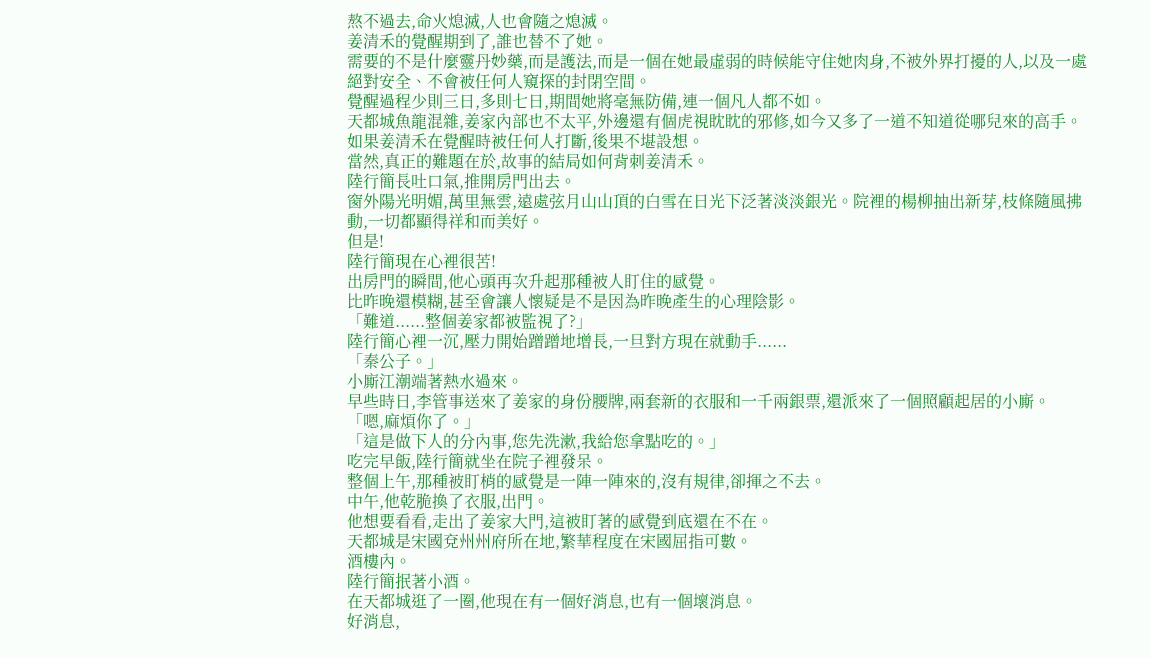熬不過去,命火熄滅,人也會隨之熄滅。
姜清禾的覺醒期到了,誰也替不了她。
需要的不是什麼靈丹妙藥,而是護法,而是一個在她最虛弱的時候能守住她肉身,不被外界打擾的人,以及一處絕對安全、不會被任何人窺探的封閉空間。
覺醒過程少則三日,多則七日,期間她將毫無防備,連一個凡人都不如。
天都城魚龍混雜,姜家內部也不太平,外邊還有個虎視眈眈的邪修,如今又多了一道不知道從哪兒來的高手。
如果姜清禾在覺醒時被任何人打斷,後果不堪設想。
當然,真正的難題在於,故事的結局如何背刺姜清禾。
陸行簡長吐口氣,推開房門出去。
窗外陽光明媚,萬里無雲,遠處弦月山山頂的白雪在日光下泛著淡淡銀光。院裡的楊柳抽出新芽,枝條隨風拂動,一切都顯得祥和而美好。
但是!
陸行簡現在心裡很苦!
出房門的瞬間,他心頭再次升起那種被人盯住的感覺。
比昨晚還模糊,甚至會讓人懷疑是不是因為昨晚產生的心理陰影。
「難道......整個姜家都被監視了?」
陸行簡心裡一沉,壓力開始蹭蹭地增長,一旦對方現在就動手......
「秦公子。」
小廝江潮端著熱水過來。
早些時日,李管事送來了姜家的身份腰牌,兩套新的衣服和一千兩銀票,還派來了一個照顧起居的小廝。
「嗯,麻煩你了。」
「這是做下人的分內事,您先洗漱,我給您拿點吃的。」
吃完早飯,陸行簡就坐在院子裡發呆。
整個上午,那種被盯梢的感覺是一陣一陣來的,沒有規律,卻揮之不去。
中午,他乾脆換了衣服,出門。
他想要看看,走出了姜家大門,這被盯著的感覺到底還在不在。
天都城是宋國兗州州府所在地,繁華程度在宋國屈指可數。
酒樓內。
陸行簡抿著小酒。
在天都城逛了一圈,他現在有一個好消息,也有一個壞消息。
好消息,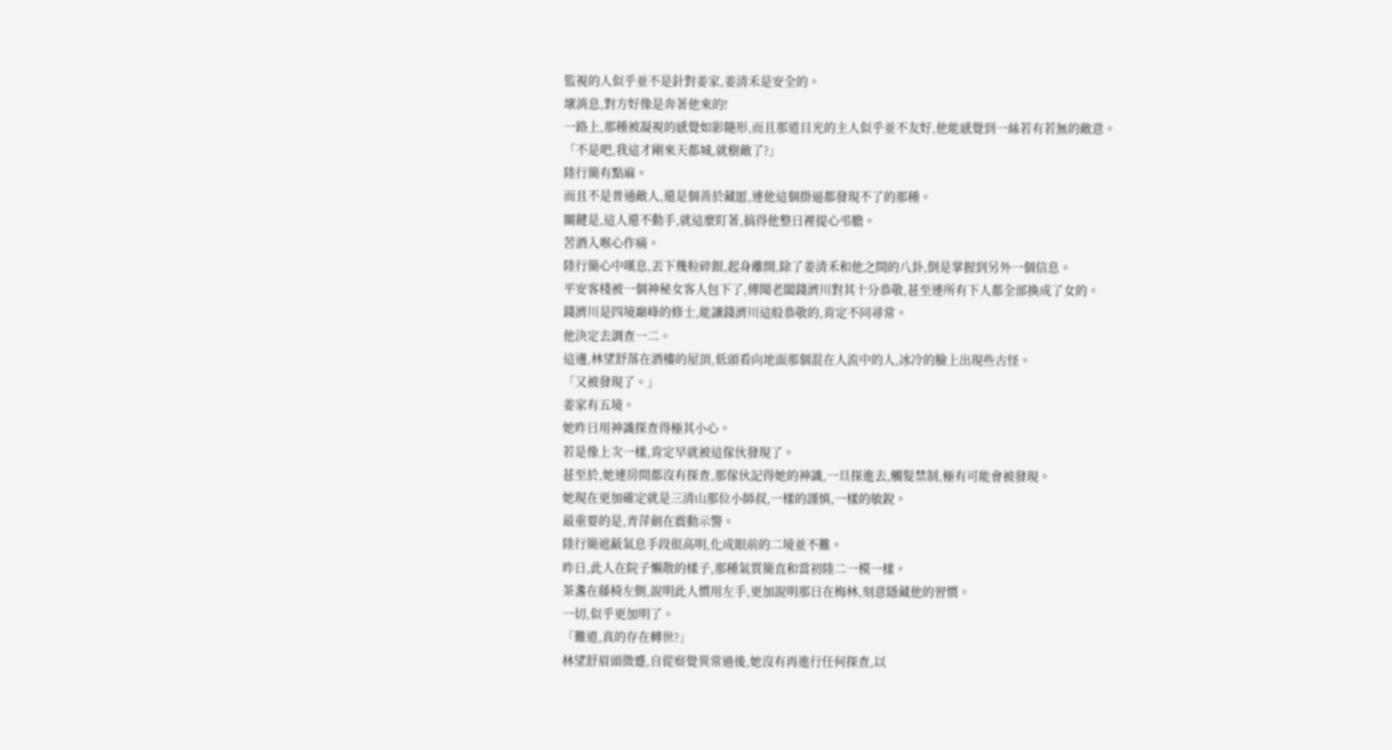監視的人似乎並不是針對姜家,姜清禾是安全的。
壞消息,對方好像是奔著他來的!
一路上,那種被凝視的感覺如影隨形,而且那道目光的主人似乎並不友好,他能感覺到一絲若有若無的敵意。
「不是吧,我這才剛來天都城,就樹敵了?」
陸行簡有點麻。
而且不是普通敵人,還是個善於藏匿,連他這個掛逼都發現不了的那種。
關鍵是,這人還不動手,就這麼盯著,搞得他整日裡提心弔膽。
苦酒入喉心作痛。
陸行簡心中嘆息,丟下幾粒碎銀,起身離開,除了姜清禾和他之間的八卦,倒是掌握到另外一個信息。
平安客棧被一個神秘女客人包下了,傳聞老闆錢濟川對其十分恭敬,甚至連所有下人都全部換成了女的。
錢濟川是四境巔峰的修士,能讓錢濟川這般恭敬的,肯定不同尋常。
他決定去調查一二。
這邊,林望舒落在酒樓的屋頂,低頭看向地面那個混在人流中的人,冰冷的臉上出現些古怪。
「又被發現了。」
姜家有五境。
她昨日用神識探查得極其小心。
若是像上次一樣,肯定早就被這傢伙發現了。
甚至於,她連房間都沒有探查,那傢伙記得她的神識,一旦探進去,觸髮禁制,極有可能會被發現。
她現在更加確定就是三清山那位小師叔,一樣的謹慎,一樣的敏銳。
最重要的是,青萍劍在震動示警。
陸行簡遮蔽氣息手段很高明,化成眼前的二境並不難。
昨日,此人在院子懶散的樣子,那種氣質簡直和當初陸二一模一樣。
茶盞在藤椅左側,說明此人慣用左手,更加說明那日在梅林,刻意隱藏他的習慣。
一切,似乎更加明了。
「難道,真的存在轉世?」
林望舒眉頭微蹙,自從察覺異常過後,她沒有再進行任何探查,以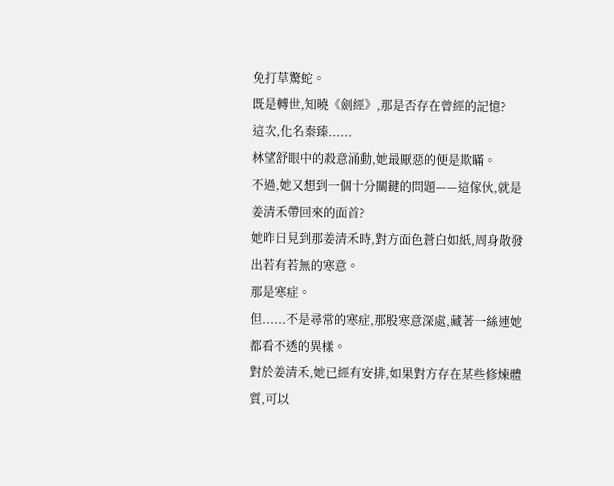免打草驚蛇。
既是轉世,知曉《劍經》,那是否存在曾經的記憶?
這次,化名秦臻......
林望舒眼中的殺意涌動,她最厭惡的便是欺瞞。
不過,她又想到一個十分關鍵的問題——這傢伙,就是姜清禾帶回來的面首?
她昨日見到那姜清禾時,對方面色蒼白如紙,周身散發出若有若無的寒意。
那是寒症。
但......不是尋常的寒症,那股寒意深處,藏著一絲連她都看不透的異樣。
對於姜清禾,她已經有安排,如果對方存在某些修煉體質,可以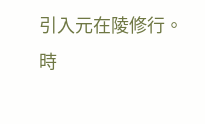引入元在陵修行。
時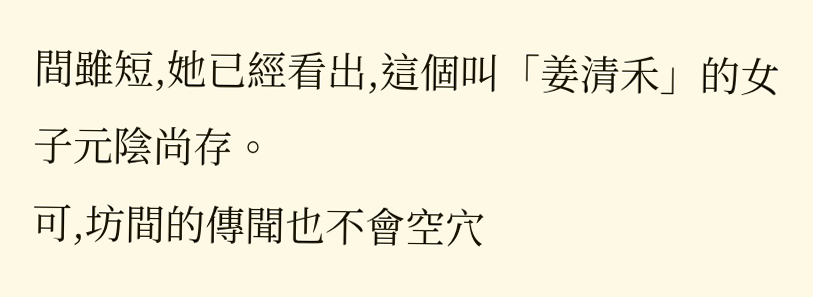間雖短,她已經看出,這個叫「姜清禾」的女子元陰尚存。
可,坊間的傳聞也不會空穴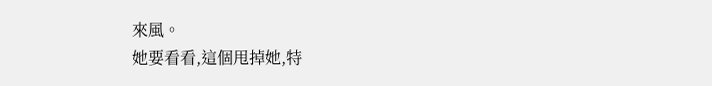來風。
她要看看,這個甩掉她,特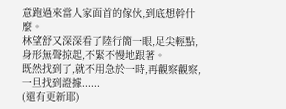意跑過來當人家面首的傢伙,到底想幹什麼。
林望舒又深深看了陸行簡一眼,足尖輕點,身形無聲掠起,不緊不慢地跟著。
既然找到了,就不用急於一時,再觀察觀察,一旦找到證據......
(還有更新耶)